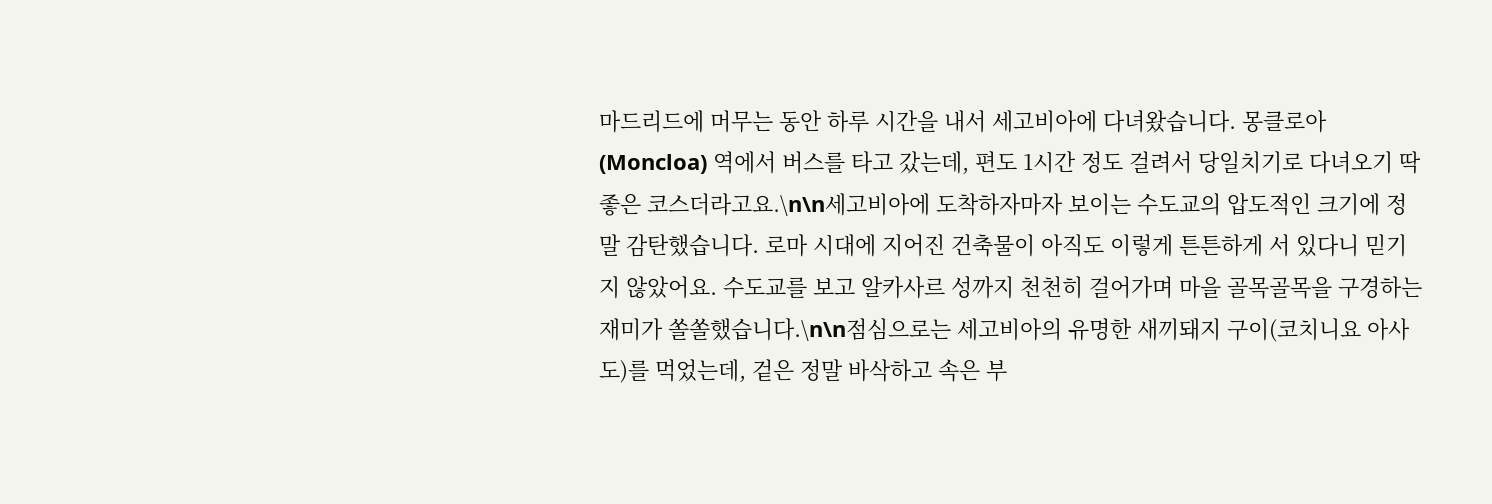마드리드에 머무는 동안 하루 시간을 내서 세고비아에 다녀왔습니다. 몽클로아(Moncloa) 역에서 버스를 타고 갔는데, 편도 1시간 정도 걸려서 당일치기로 다녀오기 딱 좋은 코스더라고요.\n\n세고비아에 도착하자마자 보이는 수도교의 압도적인 크기에 정말 감탄했습니다. 로마 시대에 지어진 건축물이 아직도 이렇게 튼튼하게 서 있다니 믿기지 않았어요. 수도교를 보고 알카사르 성까지 천천히 걸어가며 마을 골목골목을 구경하는 재미가 쏠쏠했습니다.\n\n점심으로는 세고비아의 유명한 새끼돼지 구이(코치니요 아사도)를 먹었는데, 겉은 정말 바삭하고 속은 부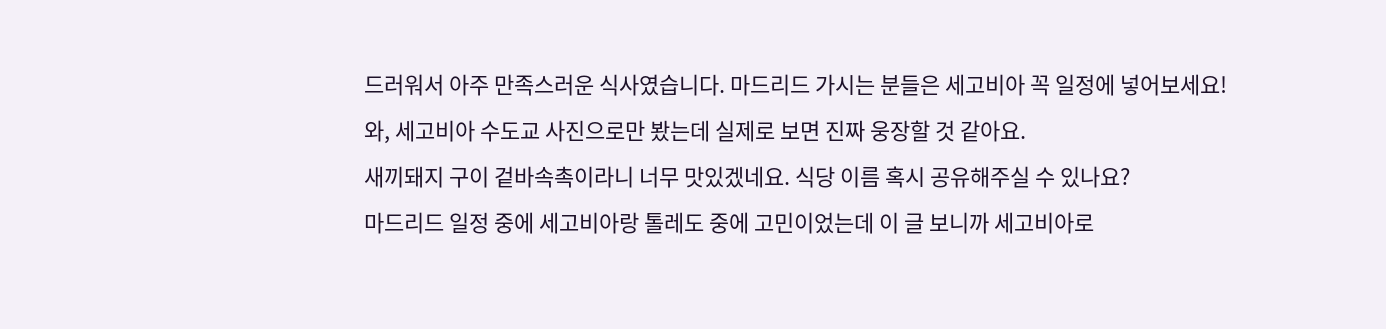드러워서 아주 만족스러운 식사였습니다. 마드리드 가시는 분들은 세고비아 꼭 일정에 넣어보세요!
와, 세고비아 수도교 사진으로만 봤는데 실제로 보면 진짜 웅장할 것 같아요.
새끼돼지 구이 겉바속촉이라니 너무 맛있겠네요. 식당 이름 혹시 공유해주실 수 있나요?
마드리드 일정 중에 세고비아랑 톨레도 중에 고민이었는데 이 글 보니까 세고비아로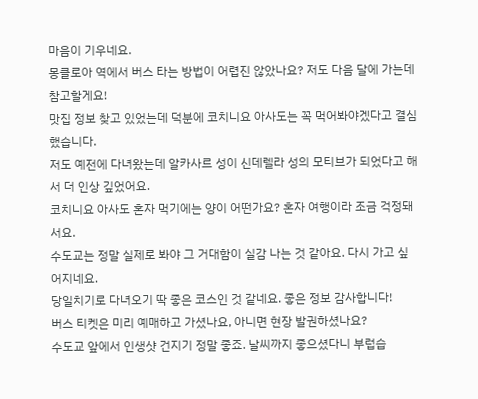마음이 기우네요.
몽클로아 역에서 버스 타는 방법이 어렵진 않았나요? 저도 다음 달에 가는데 참고할게요!
맛집 정보 찾고 있었는데 덕분에 코치니요 아사도는 꼭 먹어봐야겠다고 결심했습니다.
저도 예전에 다녀왔는데 알카사르 성이 신데렐라 성의 모티브가 되었다고 해서 더 인상 깊었어요.
코치니요 아사도 혼자 먹기에는 양이 어떤가요? 혼자 여행이라 조금 걱정돼서요.
수도교는 정말 실제로 봐야 그 거대함이 실감 나는 것 같아요. 다시 가고 싶어지네요.
당일치기로 다녀오기 딱 좋은 코스인 것 같네요. 좋은 정보 감사합니다!
버스 티켓은 미리 예매하고 가셨나요, 아니면 현장 발권하셨나요?
수도교 앞에서 인생샷 건지기 정말 좋죠. 날씨까지 좋으셨다니 부럽습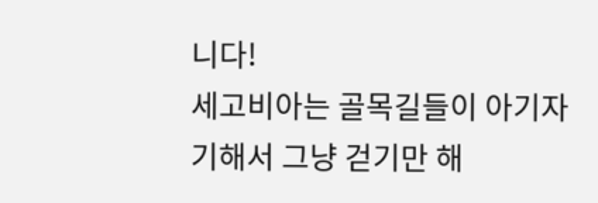니다!
세고비아는 골목길들이 아기자기해서 그냥 걷기만 해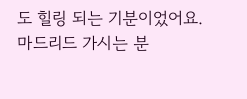도 힐링 되는 기분이었어요.
마드리드 가시는 분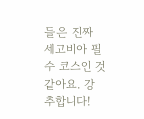들은 진짜 세고비아 필수 코스인 것 같아요. 강추합니다!